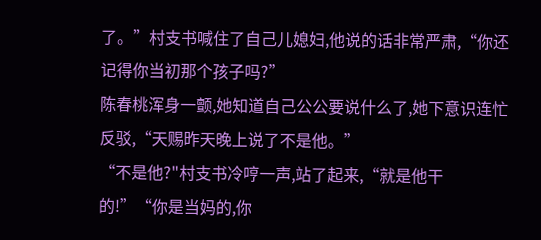了。”村支书喊住了自己儿媳妇,他说的话非常严肃,“你还记得你当初那个孩子吗?”
陈春桃浑身一颤,她知道自己公公要说什么了,她下意识连忙反驳,“天赐昨天晚上说了不是他。”
“不是他?"村支书冷哼一声,站了起来,“就是他干的!”“你是当妈的,你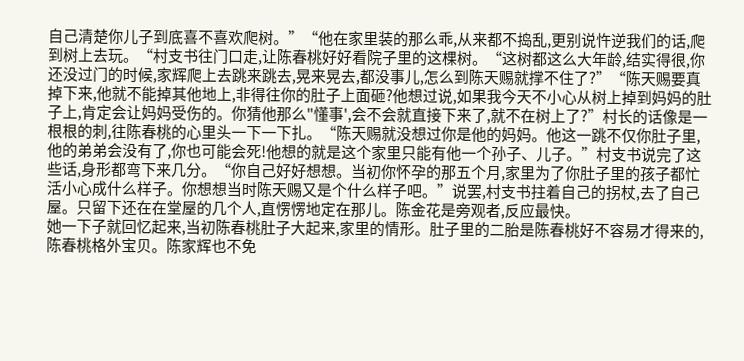自己清楚你儿子到底喜不喜欢爬树。”“他在家里装的那么乖,从来都不捣乱,更别说忤逆我们的话,爬到树上去玩。“村支书往门口走,让陈春桃好好看院子里的这棵树。“这树都这么大年龄,结实得很,你还没过门的时候,家辉爬上去跳来跳去,晃来晃去,都没事儿,怎么到陈天赐就撑不住了?”“陈天赐要真掉下来,他就不能掉其他地上,非得往你的肚子上面砸?他想过说,如果我今天不小心从树上掉到妈妈的肚子上,肯定会让妈妈受伤的。你猜他那么"懂事',会不会就直接下来了,就不在树上了?”村长的话像是一根根的刺,往陈春桃的心里头一下一下扎。“陈天赐就没想过你是他的妈妈。他这一跳不仅你肚子里,他的弟弟会没有了,你也可能会死!他想的就是这个家里只能有他一个孙子、儿子。”村支书说完了这些话,身形都弯下来几分。“你自己好好想想。当初你怀孕的那五个月,家里为了你肚子里的孩子都忙活小心成什么样子。你想想当时陈天赐又是个什么样子吧。”说罢,村支书拄着自己的拐杖,去了自己屋。只留下还在在堂屋的几个人,直愣愣地定在那儿。陈金花是旁观者,反应最快。
她一下子就回忆起来,当初陈春桃肚子大起来,家里的情形。肚子里的二胎是陈春桃好不容易才得来的,陈春桃格外宝贝。陈家辉也不免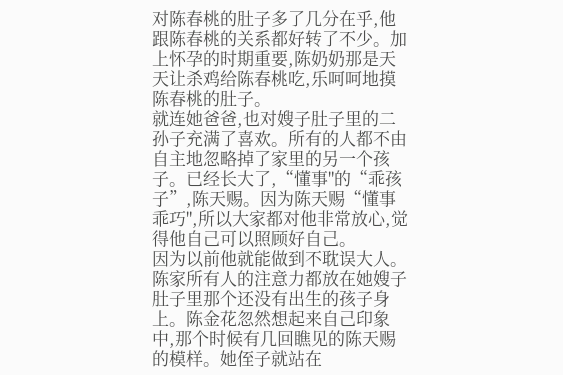对陈春桃的肚子多了几分在乎,他跟陈春桃的关系都好转了不少。加上怀孕的时期重要,陈奶奶那是天天让杀鸡给陈春桃吃,乐呵呵地摸陈春桃的肚子。
就连她爸爸,也对嫂子肚子里的二孙子充满了喜欢。所有的人都不由自主地忽略掉了家里的另一个孩子。已经长大了,“懂事"的“乖孩子”,陈天赐。因为陈天赐“懂事乖巧",所以大家都对他非常放心,觉得他自己可以照顾好自己。
因为以前他就能做到不耽误大人。
陈家所有人的注意力都放在她嫂子肚子里那个还没有出生的孩子身上。陈金花忽然想起来自己印象中,那个时候有几回瞧见的陈天赐的模样。她侄子就站在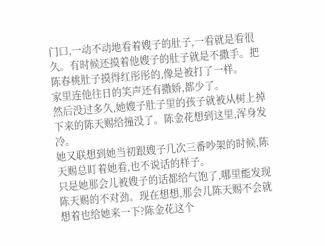门口,一动不动地看着嫂子的肚子,一看就是看很久。有时候还摸着他嫂子的肚子就是不撒手。把陈春桃肚子摸得红彤彤的,像是被打了一样。
家里连他往日的笑声还有撒娇,都少了。
然后没过多久,她嫂子肚子里的孩子就被从树上掉下来的陈天赐给撞没了。陈金花想到这里,浑身发冷。
她又联想到她当初跟嫂子几次三番吵架的时候,陈天赐总盯着她看,也不说话的样子。
只是她那会儿被嫂子的话都给气饱了,哪里能发现陈天赐的不对劲。现在想想,那会儿陈天赐不会就想着也给她来一下?陈金花这个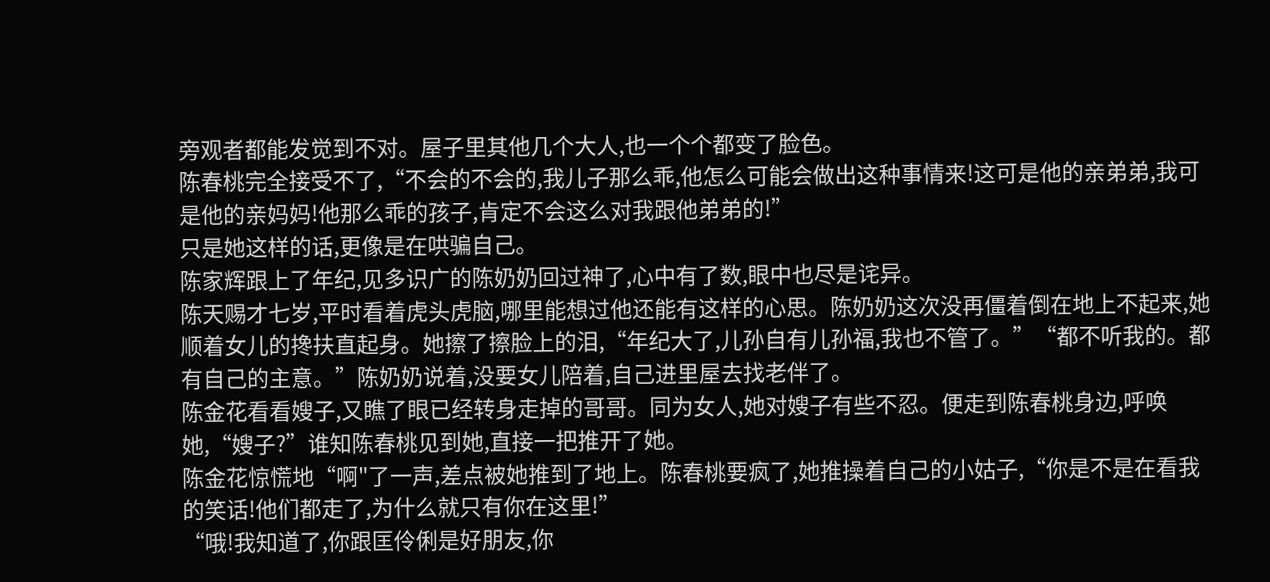旁观者都能发觉到不对。屋子里其他几个大人,也一个个都变了脸色。
陈春桃完全接受不了,“不会的不会的,我儿子那么乖,他怎么可能会做出这种事情来!这可是他的亲弟弟,我可是他的亲妈妈!他那么乖的孩子,肯定不会这么对我跟他弟弟的!”
只是她这样的话,更像是在哄骗自己。
陈家辉跟上了年纪,见多识广的陈奶奶回过神了,心中有了数,眼中也尽是诧异。
陈天赐才七岁,平时看着虎头虎脑,哪里能想过他还能有这样的心思。陈奶奶这次没再僵着倒在地上不起来,她顺着女儿的搀扶直起身。她擦了擦脸上的泪,“年纪大了,儿孙自有儿孙福,我也不管了。”“都不听我的。都有自己的主意。”陈奶奶说着,没要女儿陪着,自己进里屋去找老伴了。
陈金花看看嫂子,又瞧了眼已经转身走掉的哥哥。同为女人,她对嫂子有些不忍。便走到陈春桃身边,呼唤她,“嫂子?”谁知陈春桃见到她,直接一把推开了她。
陈金花惊慌地“啊"了一声,差点被她推到了地上。陈春桃要疯了,她推操着自己的小姑子,“你是不是在看我的笑话!他们都走了,为什么就只有你在这里!”
“哦!我知道了,你跟匡伶俐是好朋友,你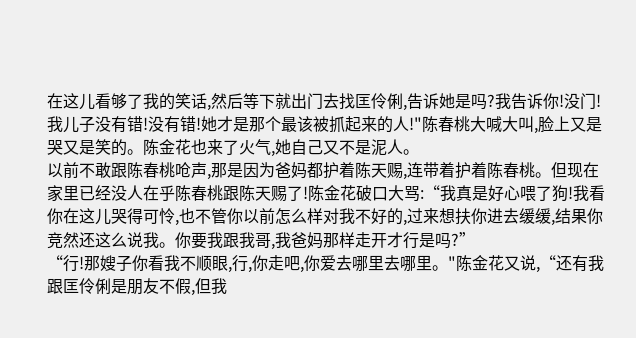在这儿看够了我的笑话,然后等下就出门去找匡伶俐,告诉她是吗?我告诉你!没门!我儿子没有错!没有错!她才是那个最该被抓起来的人!"陈春桃大喊大叫,脸上又是哭又是笑的。陈金花也来了火气,她自己又不是泥人。
以前不敢跟陈春桃呛声,那是因为爸妈都护着陈天赐,连带着护着陈春桃。但现在家里已经没人在乎陈春桃跟陈天赐了!陈金花破口大骂:“我真是好心喂了狗!我看你在这儿哭得可怜,也不管你以前怎么样对我不好的,过来想扶你进去缓缓,结果你竞然还这么说我。你要我跟我哥,我爸妈那样走开才行是吗?”
“行!那嫂子你看我不顺眼,行,你走吧,你爱去哪里去哪里。"陈金花又说,“还有我跟匡伶俐是朋友不假,但我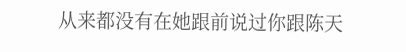从来都没有在她跟前说过你跟陈天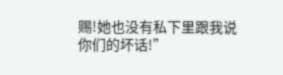赐!她也没有私下里跟我说你们的坏话!”